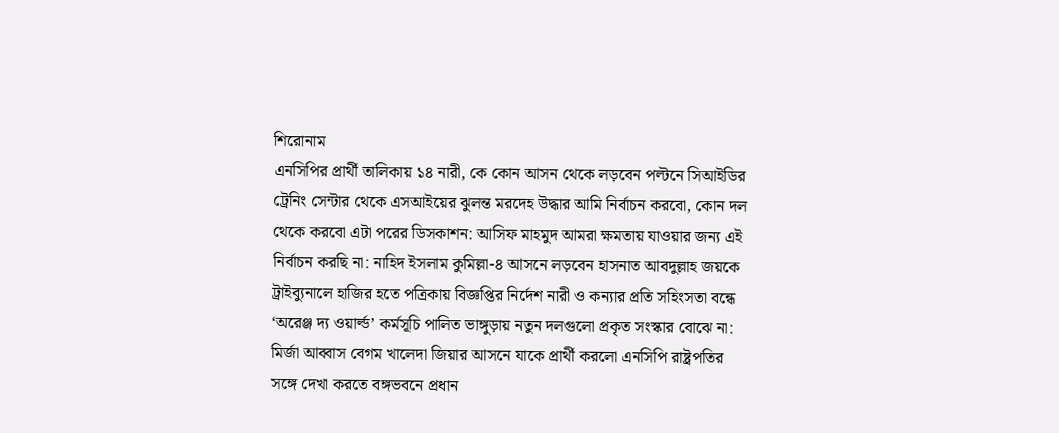শিরোনাম
এনসিপির প্রার্থী তালিকায় ১৪ নারী, কে কোন আসন থেকে লড়বেন পল্টনে সিআইডির ট্রেনিং সেন্টার থেকে এসআইয়ের ঝুলন্ত মরদেহ উদ্ধার আমি নির্বাচন করবো, কোন দল থেকে করবো এটা পরের ডিসকাশন: আসিফ মাহমুদ আমরা ক্ষমতায় যাওয়ার জন্য এই নির্বাচন করছি না: নাহিদ ইসলাম কুমিল্লা-৪ আসনে লড়বেন হাসনাত আবদুল্লাহ জয়কে ট্রাইব্যুনালে হাজির হতে পত্রিকায় বিজ্ঞপ্তির নির্দেশ নারী ও কন্যার প্রতি সহিংসতা বন্ধে ‘অরেঞ্জ দ্য ওয়ার্ল্ড’ কর্মসূচি পালিত ভাঙ্গুড়ায় নতুন দলগুলো প্রকৃত সংস্কার বোঝে না: মির্জা আব্বাস বেগম খালেদা জিয়ার আসনে যাকে প্রার্থী করলো এনসিপি রাষ্ট্রপতির সঙ্গে দেখা করতে বঙ্গভবনে প্রধান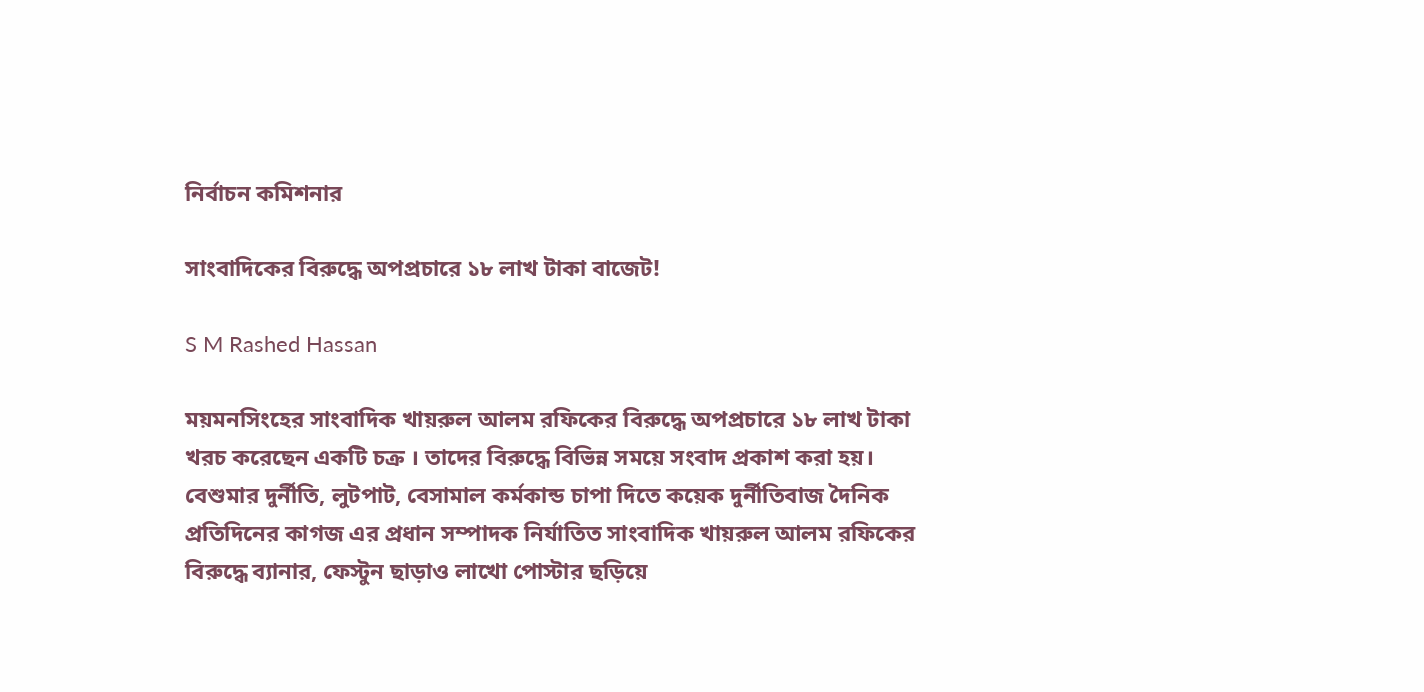নির্বাচন কমিশনার

সাংবাদিকের বিরুদ্ধে অপপ্রচারে ১৮ লাখ টাকা বাজেট!

S M Rashed Hassan

ময়মনসিংহের সাংবাদিক খায়রুল আলম রফিকের বিরুদ্ধে অপপ্রচারে ১৮ লাখ টাকা খরচ করেছেন একটি চক্র । তাদের বিরুদ্ধে বিভিন্ন সময়ে সংবাদ প্রকাশ করা হয়। বেশুমার দুর্নীতি, লুটপাট, বেসামাল কর্মকান্ড চাপা দিতে কয়েক দুর্নীতিবাজ দৈনিক প্রতিদিনের কাগজ এর প্রধান সম্পাদক নির্যাতিত সাংবাদিক খায়রুল আলম রফিকের বিরুদ্ধে ব্যানার, ফেস্টুন ছাড়াও লাখো পোস্টার ছড়িয়ে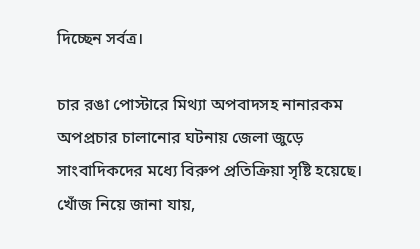দিচ্ছেন সর্বত্র।

চার রঙা পোস্টারে মিথ্যা অপবাদসহ নানারকম অপপ্রচার চালানোর ঘটনায় জেলা জুড়ে সাংবাদিকদের মধ্যে বিরুপ প্রতিক্রিয়া সৃষ্টি হয়েছে। খোঁজ নিয়ে জানা যায়,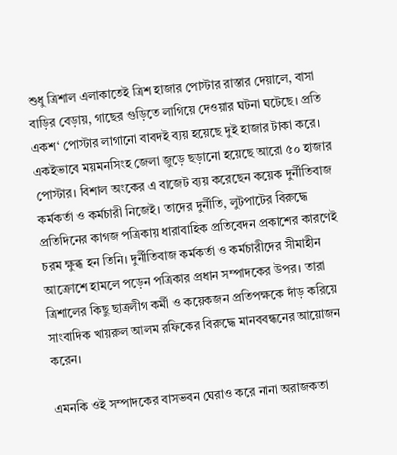শুধু ত্রিশাল এলাকাতেই ত্রিশ হাজার পোস্টার রাস্তার দেয়ালে, বাসা বাড়ির বেড়ায়, গাছের গুড়িতে লাগিয়ে দেওয়ার ঘটনা ঘটেছে। প্রতি একশ‘ পোস্টার লাগানো বাবদই ব্যয় হয়েছে দুই হাজার টাকা করে। একইভাবে ময়মনসিংহ জেলা জুড়ে ছড়ানো হয়েছে আরো ৫০ হাজার পোস্টার। বিশাল অংকের এ বাজেট ব্যয় করেছেন কয়েক দুর্নীতিবাজ কর্মকর্তা ও কর্মচারী নিজেই। তাদের দুর্নীতি, লুটপাটের বিরুদ্ধে প্রতিদিনের কাগজ পত্রিকায় ধারাবাহিক প্রতিবেদন প্রকাশের কারণেই চরম ক্ষুব্ধ হন তিনি। দুর্নীতিবাজ কর্মকর্তা ও কর্মচারীদের সীমাহীন আক্রোশে হামলে পড়েন পত্রিকার প্রধান সম্পাদকের উপর। তারা ত্রিশালের কিছু ছাত্রলীগ কর্মী ও কয়েকজন প্রতিপক্ষকে দাঁড় করিয়ে সাংবাদিক খায়রুল আলম রফিকের বিরুদ্ধে মানববন্ধনের আয়োজন করেন।

এমনকি ওই সম্পাদকের বাসভবন ঘেরাও করে নানা অরাজকতা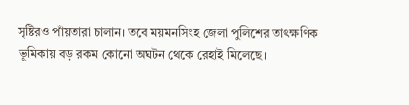সৃষ্টিরও পাঁয়তারা চালান। তবে ময়মনসিংহ জেলা পুলিশের তাৎক্ষণিক ভূমিকায় বড় রকম কোনো অঘটন থেকে রেহাই মিলেছে।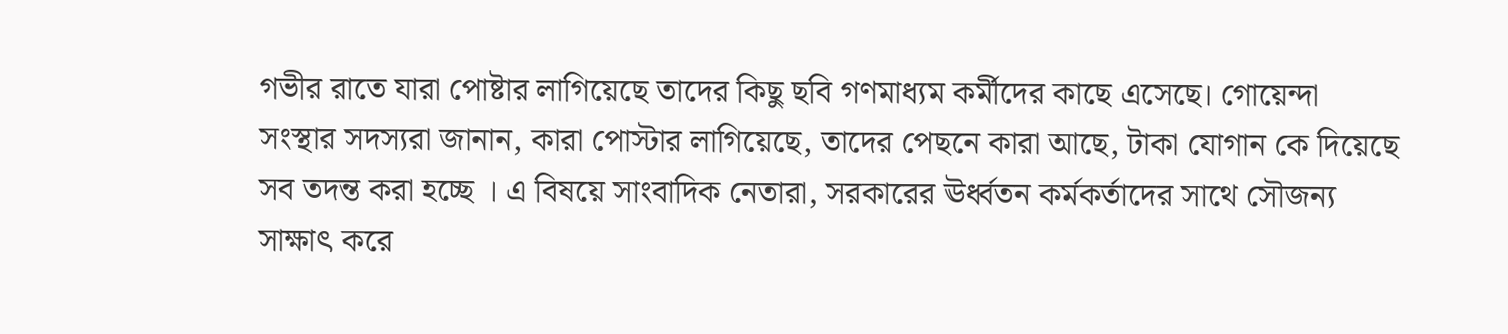গভীর রাতে যারা পোষ্টার লাগিয়েছে তাদের কিছু ছবি গণমাধ্যম কর্মীদের কাছে এসেছে। গোয়েন্দা সংস্থার সদস্যরা জানান, কারা পোস্টার লাগিয়েছে, তাদের পেছনে কারা আছে, টাকা যোগান কে দিয়েছে সব তদন্ত করা হচ্ছে । এ বিষয়ে সাংবাদিক নেতারা, সরকারের ঊর্ধ্বতন কর্মকর্তাদের সাথে সৌজন্য সাক্ষাৎ করে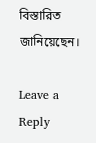বিস্তারিত জানিয়েছেন।

Leave a Reply